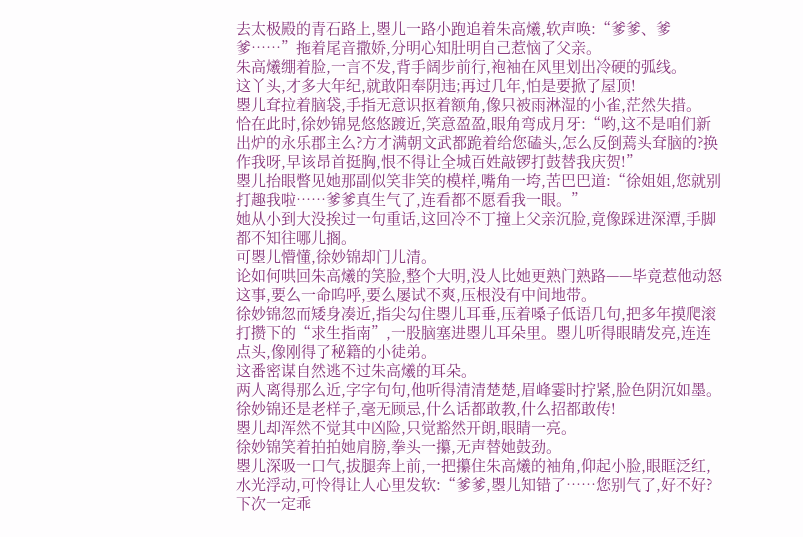去太极殿的青石路上,瞾儿一路小跑追着朱高爔,软声唤:“爹爹、爹爹……”拖着尾音撒娇,分明心知肚明自己惹恼了父亲。
朱高爔绷着脸,一言不发,背手阔步前行,袍袖在风里划出冷硬的弧线。
这丫头,才多大年纪,就敢阳奉阴违;再过几年,怕是要掀了屋顶!
瞾儿耷拉着脑袋,手指无意识抠着额角,像只被雨淋湿的小雀,茫然失措。
恰在此时,徐妙锦晃悠悠踱近,笑意盈盈,眼角弯成月牙:“哟,这不是咱们新出炉的永乐郡主么?方才满朝文武都跪着给您磕头,怎么反倒蔫头耷脑的?换作我呀,早该昂首挺胸,恨不得让全城百姓敲锣打鼓替我庆贺!”
瞾儿抬眼瞥见她那副似笑非笑的模样,嘴角一垮,苦巴巴道:“徐姐姐,您就别打趣我啦……爹爹真生气了,连看都不愿看我一眼。”
她从小到大没挨过一句重话,这回冷不丁撞上父亲沉脸,竟像踩进深潭,手脚都不知往哪儿搁。
可瞾儿懵懂,徐妙锦却门儿清。
论如何哄回朱高爔的笑脸,整个大明,没人比她更熟门熟路——毕竟惹他动怒这事,要么一命呜呼,要么屡试不爽,压根没有中间地带。
徐妙锦忽而矮身凑近,指尖勾住瞾儿耳垂,压着嗓子低语几句,把多年摸爬滚打攒下的“求生指南”,一股脑塞进瞾儿耳朵里。瞾儿听得眼睛发亮,连连点头,像刚得了秘籍的小徒弟。
这番密谋自然逃不过朱高爔的耳朵。
两人离得那么近,字字句句,他听得清清楚楚,眉峰霎时拧紧,脸色阴沉如墨。
徐妙锦还是老样子,毫无顾忌,什么话都敢教,什么招都敢传!
瞾儿却浑然不觉其中凶险,只觉豁然开朗,眼睛一亮。
徐妙锦笑着拍拍她肩膀,拳头一攥,无声替她鼓劲。
瞾儿深吸一口气,拔腿奔上前,一把攥住朱高爔的袖角,仰起小脸,眼眶泛红,水光浮动,可怜得让人心里发软:“爹爹,瞾儿知错了……您别气了,好不好?下次一定乖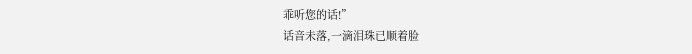乖听您的话!”
话音未落,一滴泪珠已顺着脸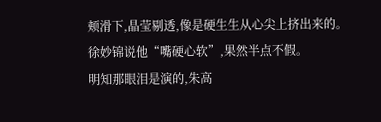颊滑下,晶莹剔透,像是硬生生从心尖上挤出来的。
徐妙锦说他“嘴硬心软”,果然半点不假。
明知那眼泪是演的,朱高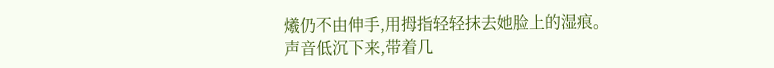爔仍不由伸手,用拇指轻轻抹去她脸上的湿痕。
声音低沉下来,带着几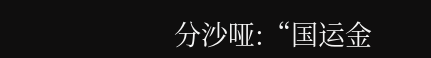分沙哑:“国运金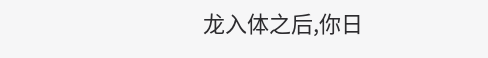龙入体之后,你日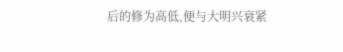后的修为高低,便与大明兴衰紧